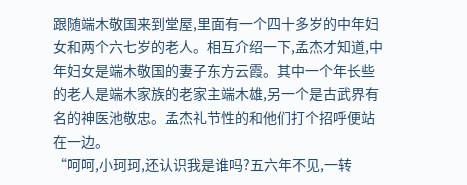跟随端木敬国来到堂屋,里面有一个四十多岁的中年妇女和两个六七岁的老人。相互介绍一下,孟杰才知道,中年妇女是端木敬国的妻子东方云霞。其中一个年长些的老人是端木家族的老家主端木雄,另一个是古武界有名的神医池敬忠。孟杰礼节性的和他们打个招呼便站在一边。
“呵呵,小珂珂,还认识我是谁吗?五六年不见,一转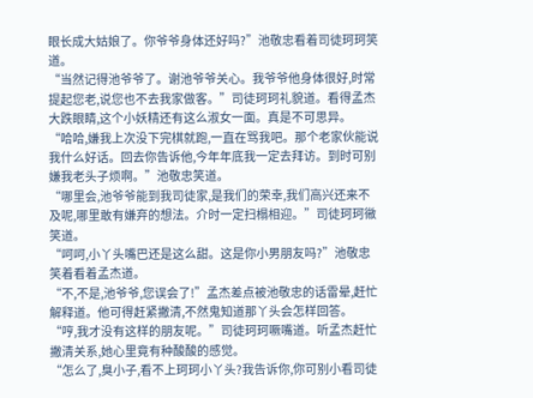眼长成大姑娘了。你爷爷身体还好吗?”池敬忠看着司徒珂珂笑道。
“当然记得池爷爷了。谢池爷爷关心。我爷爷他身体很好,时常提起您老,说您也不去我家做客。”司徒珂珂礼貌道。看得孟杰大跌眼睛,这个小妖精还有这么淑女一面。真是不可思异。
“哈哈,嫌我上次没下完棋就跑,一直在骂我吧。那个老家伙能说我什么好话。回去你告诉他,今年年底我一定去拜访。到时可别嫌我老头子烦啊。”池敬忠笑道。
“哪里会,池爷爷能到我司徒家,是我们的荣幸,我们高兴还来不及呢,哪里敢有嫌弃的想法。介时一定扫榻相迎。”司徒珂珂幑笑道。
“呵呵,小丫头嘴巴还是这么甜。这是你小男朋友吗?”池敬忠笑着看着孟杰道。
“不,不是,池爷爷,您误会了!”孟杰差点被池敬忠的话雷晕,赶忙解释道。他可得赶紧撇清,不然鬼知道那丫头会怎样回答。
“哼,我才没有这样的朋友呢。”司徒珂珂噘嘴道。听孟杰赶忙撇清关系,她心里竟有种酸酸的感觉。
“怎么了,臭小子,看不上珂珂小丫头?我告诉你,你可别小看司徒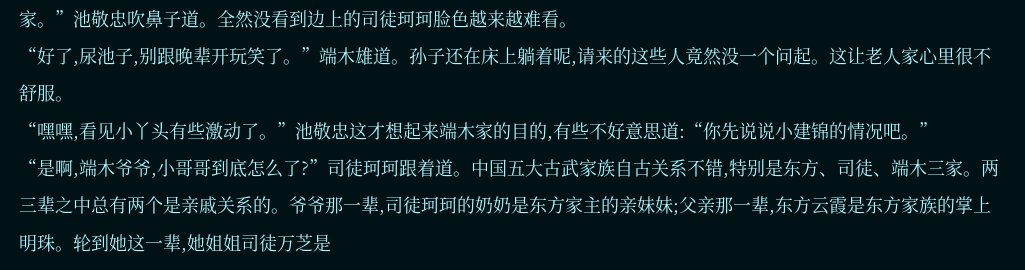家。”池敬忠吹鼻子道。全然没看到边上的司徒珂珂脸色越来越难看。
“好了,尿池子,别跟晚辈开玩笑了。”端木雄道。孙子还在床上躺着呢,请来的这些人竟然没一个问起。这让老人家心里很不舒服。
“嘿嘿,看见小丫头有些激动了。”池敬忠这才想起来端木家的目的,有些不好意思道:“你先说说小建锦的情况吧。”
“是啊,端木爷爷,小哥哥到底怎么了?”司徒珂珂跟着道。中国五大古武家族自古关系不错,特别是东方、司徒、端木三家。两三辈之中总有两个是亲戚关系的。爷爷那一辈,司徒珂珂的奶奶是东方家主的亲妹妹;父亲那一辈,东方云霞是东方家族的掌上明珠。轮到她这一辈,她姐姐司徒万芝是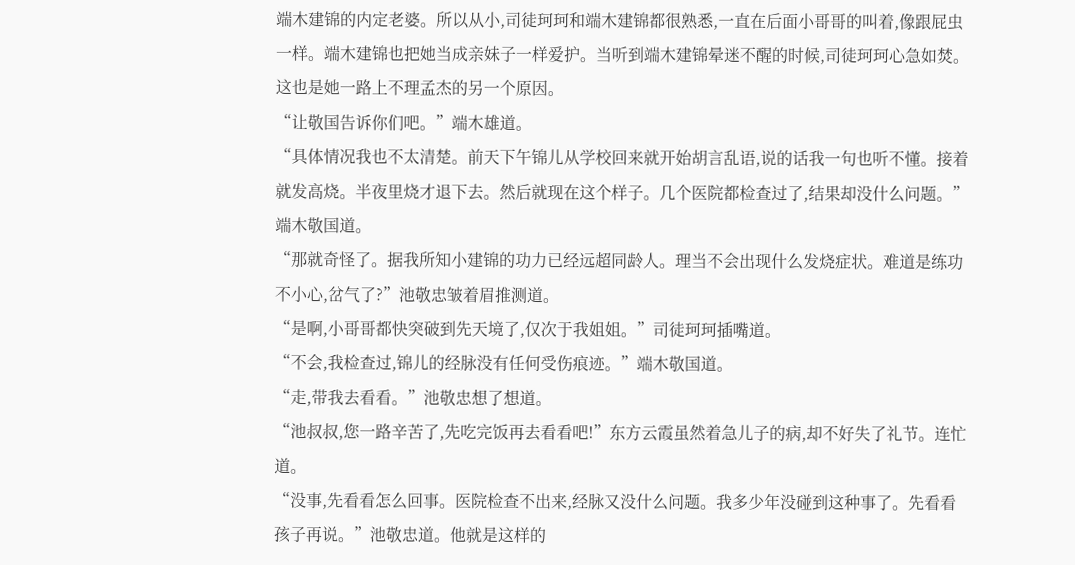端木建锦的内定老婆。所以从小,司徒珂珂和端木建锦都很熟悉,一直在后面小哥哥的叫着,像跟屁虫一样。端木建锦也把她当成亲妹子一样爱护。当听到端木建锦晕迷不醒的时候,司徒珂珂心急如焚。这也是她一路上不理孟杰的另一个原因。
“让敬国告诉你们吧。”端木雄道。
“具体情况我也不太清楚。前天下午锦儿从学校回来就开始胡言乱语,说的话我一句也听不懂。接着就发高烧。半夜里烧才退下去。然后就现在这个样子。几个医院都检查过了,结果却没什么问题。”端木敬国道。
“那就奇怪了。据我所知小建锦的功力已经远超同龄人。理当不会出现什么发烧症状。难道是练功不小心,岔气了?”池敬忠皱着眉推测道。
“是啊,小哥哥都快突破到先天境了,仅次于我姐姐。”司徒珂珂插嘴道。
“不会,我检查过,锦儿的经脉没有任何受伤痕迹。”端木敬国道。
“走,带我去看看。”池敬忠想了想道。
“池叔叔,您一路辛苦了,先吃完饭再去看看吧!”东方云霞虽然着急儿子的病,却不好失了礼节。连忙道。
“没事,先看看怎么回事。医院检查不出来,经脉又没什么问题。我多少年没碰到这种事了。先看看孩子再说。”池敬忠道。他就是这样的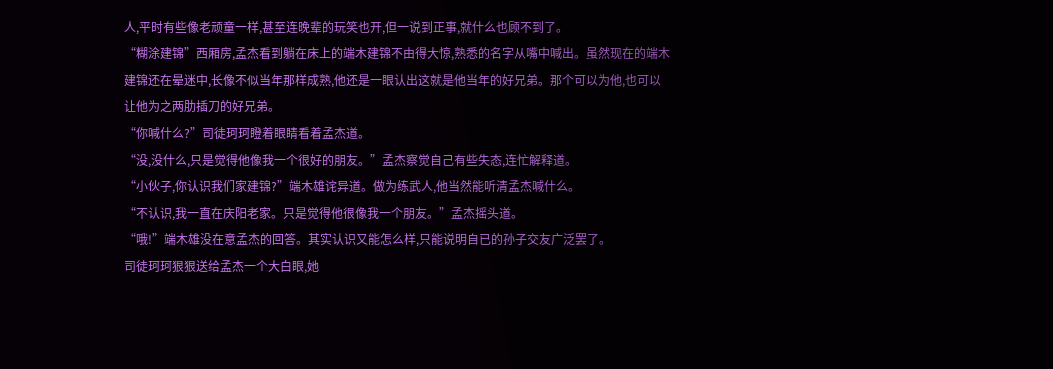人,平时有些像老顽童一样,甚至连晚辈的玩笑也开,但一说到正事,就什么也顾不到了。
“糊涂建锦”西厢房,孟杰看到躺在床上的端木建锦不由得大惊,熟悉的名字从嘴中喊出。虽然现在的端木建锦还在晕迷中,长像不似当年那样成熟,他还是一眼认出这就是他当年的好兄弟。那个可以为他,也可以让他为之两肋插刀的好兄弟。
“你喊什么?”司徒珂珂瞪着眼睛看着孟杰道。
“没,没什么,只是觉得他像我一个很好的朋友。”孟杰察觉自己有些失态,连忙解释道。
“小伙子,你认识我们家建锦?”端木雄诧异道。做为练武人,他当然能听清孟杰喊什么。
“不认识,我一直在庆阳老家。只是觉得他很像我一个朋友。”孟杰摇头道。
“哦!”端木雄没在意孟杰的回答。其实认识又能怎么样,只能说明自已的孙子交友广泛罢了。
司徒珂珂狠狠送给孟杰一个大白眼,她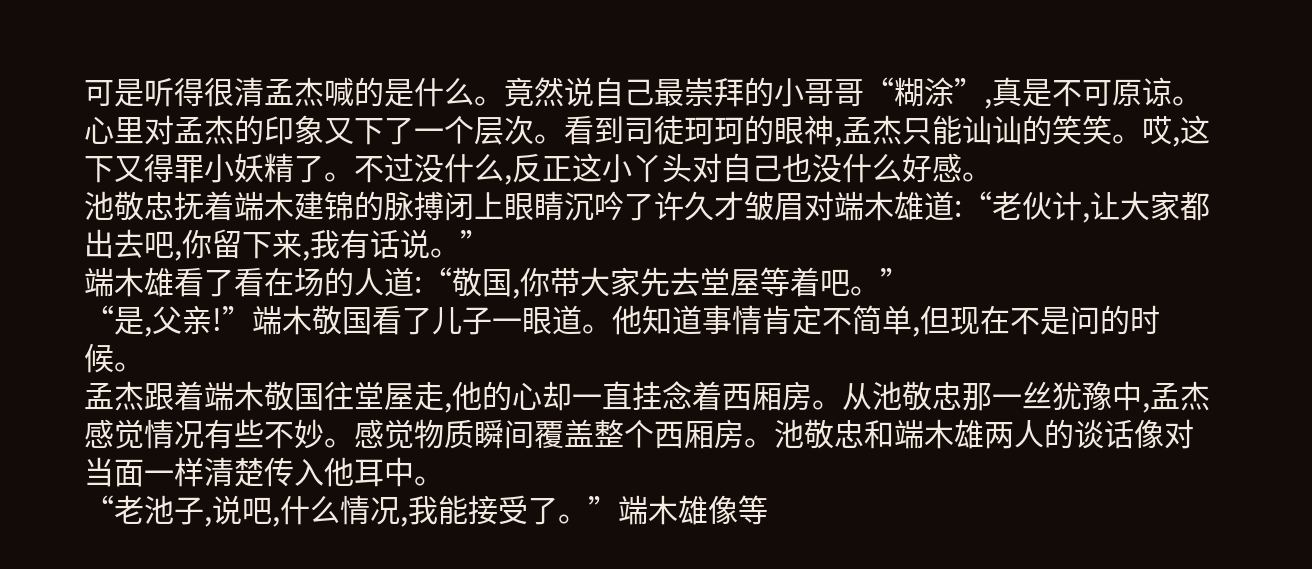可是听得很清孟杰喊的是什么。竟然说自己最崇拜的小哥哥“糊涂”,真是不可原谅。心里对孟杰的印象又下了一个层次。看到司徒珂珂的眼神,孟杰只能讪讪的笑笑。哎,这下又得罪小妖精了。不过没什么,反正这小丫头对自己也没什么好感。
池敬忠抚着端木建锦的脉搏闭上眼睛沉吟了许久才皱眉对端木雄道:“老伙计,让大家都出去吧,你留下来,我有话说。”
端木雄看了看在场的人道:“敬国,你带大家先去堂屋等着吧。”
“是,父亲!”端木敬国看了儿子一眼道。他知道事情肯定不简单,但现在不是问的时候。
孟杰跟着端木敬国往堂屋走,他的心却一直挂念着西厢房。从池敬忠那一丝犹豫中,孟杰感觉情况有些不妙。感觉物质瞬间覆盖整个西厢房。池敬忠和端木雄两人的谈话像对当面一样清楚传入他耳中。
“老池子,说吧,什么情况,我能接受了。”端木雄像等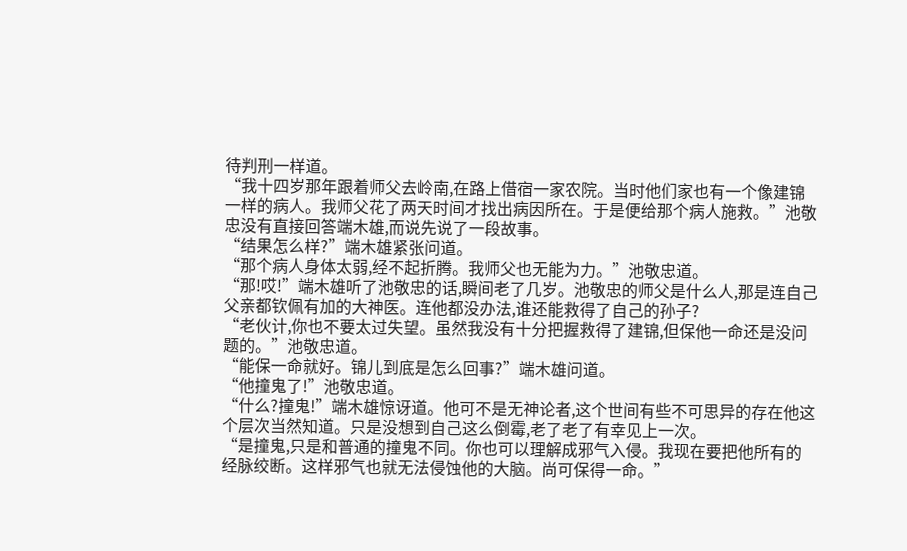待判刑一样道。
“我十四岁那年跟着师父去岭南,在路上借宿一家农院。当时他们家也有一个像建锦一样的病人。我师父花了两天时间才找出病因所在。于是便给那个病人施救。”池敬忠没有直接回答端木雄,而说先说了一段故事。
“结果怎么样?”端木雄紧张问道。
“那个病人身体太弱,经不起折腾。我师父也无能为力。”池敬忠道。
“那!哎!”端木雄听了池敬忠的话,瞬间老了几岁。池敬忠的师父是什么人,那是连自己父亲都钦佩有加的大神医。连他都没办法,谁还能救得了自己的孙子?
“老伙计,你也不要太过失望。虽然我没有十分把握救得了建锦,但保他一命还是没问题的。”池敬忠道。
“能保一命就好。锦儿到底是怎么回事?”端木雄问道。
“他撞鬼了!”池敬忠道。
“什么?撞鬼!”端木雄惊讶道。他可不是无神论者,这个世间有些不可思异的存在他这个层次当然知道。只是没想到自己这么倒霉,老了老了有幸见上一次。
“是撞鬼,只是和普通的撞鬼不同。你也可以理解成邪气入侵。我现在要把他所有的经脉绞断。这样邪气也就无法侵蚀他的大脑。尚可保得一命。”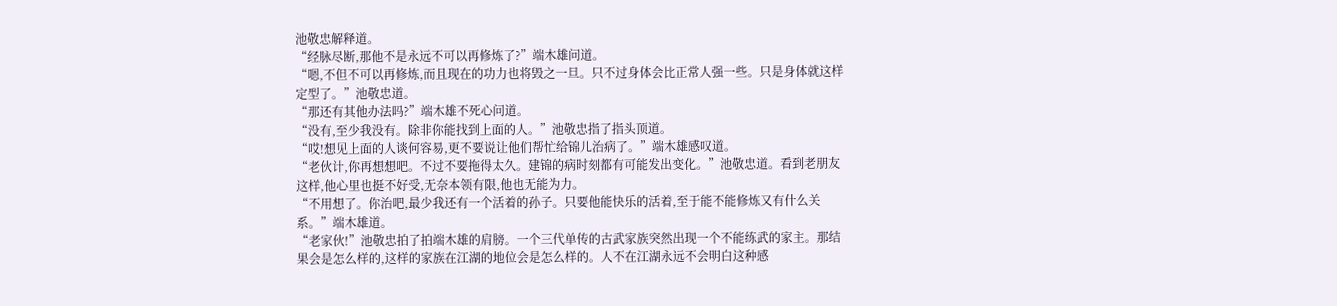池敬忠解释道。
“经脉尽断,那他不是永远不可以再修炼了?”端木雄问道。
“嗯,不但不可以再修炼,而且现在的功力也将毁之一旦。只不过身体会比正常人强一些。只是身体就这样定型了。”池敬忠道。
“那还有其他办法吗?”端木雄不死心问道。
“没有,至少我没有。除非你能找到上面的人。”池敬忠指了指头顶道。
“哎!想见上面的人谈何容易,更不要说让他们帮忙给锦儿治病了。”端木雄感叹道。
“老伙计,你再想想吧。不过不要拖得太久。建锦的病时刻都有可能发出变化。”池敬忠道。看到老朋友这样,他心里也挺不好受,无奈本领有限,他也无能为力。
“不用想了。你治吧,最少我还有一个活着的孙子。只要他能快乐的活着,至于能不能修炼又有什么关系。”端木雄道。
“老家伙!”池敬忠拍了拍端木雄的肩膀。一个三代单传的古武家族突然出现一个不能练武的家主。那结果会是怎么样的,这样的家族在江湖的地位会是怎么样的。人不在江湖永远不会明白这种感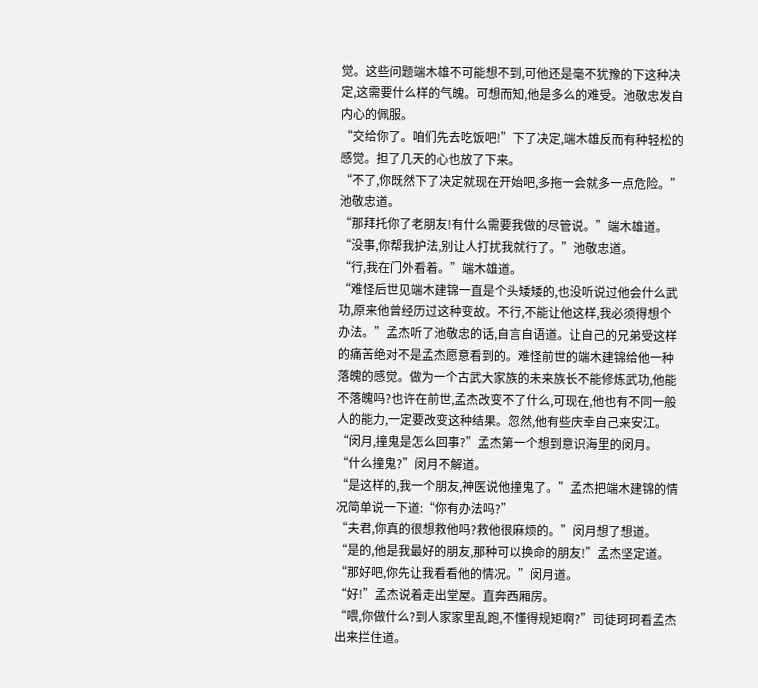觉。这些问题端木雄不可能想不到,可他还是毫不犹豫的下这种决定,这需要什么样的气魄。可想而知,他是多么的难受。池敬忠发自内心的佩服。
“交给你了。咱们先去吃饭吧!”下了决定,端木雄反而有种轻松的感觉。担了几天的心也放了下来。
“不了,你既然下了决定就现在开始吧,多拖一会就多一点危险。”池敬忠道。
“那拜托你了老朋友!有什么需要我做的尽管说。”端木雄道。
“没事,你帮我护法,别让人打扰我就行了。”池敬忠道。
“行,我在门外看着。”端木雄道。
“难怪后世见端木建锦一直是个头矮矮的,也没听说过他会什么武功,原来他曾经历过这种变故。不行,不能让他这样,我必须得想个办法。”孟杰听了池敬忠的话,自言自语道。让自己的兄弟受这样的痛苦绝对不是孟杰愿意看到的。难怪前世的端木建锦给他一种落魄的感觉。做为一个古武大家族的未来族长不能修炼武功,他能不落魄吗?也许在前世,孟杰改变不了什么,可现在,他也有不同一般人的能力,一定要改变这种结果。忽然,他有些庆幸自己来安江。
“闵月,撞鬼是怎么回事?”孟杰第一个想到意识海里的闵月。
“什么撞鬼?”闵月不解道。
“是这样的,我一个朋友,神医说他撞鬼了。”孟杰把端木建锦的情况简单说一下道:“你有办法吗?”
“夫君,你真的很想救他吗?救他很麻烦的。”闵月想了想道。
“是的,他是我最好的朋友,那种可以换命的朋友!”孟杰坚定道。
“那好吧,你先让我看看他的情况。”闵月道。
“好!”孟杰说着走出堂屋。直奔西厢房。
“喂,你做什么?到人家家里乱跑,不懂得规矩啊?”司徒珂珂看孟杰出来拦住道。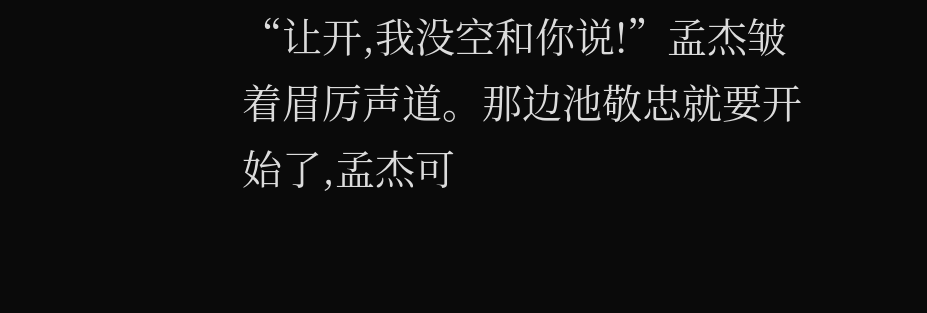“让开,我没空和你说!”孟杰皱着眉厉声道。那边池敬忠就要开始了,孟杰可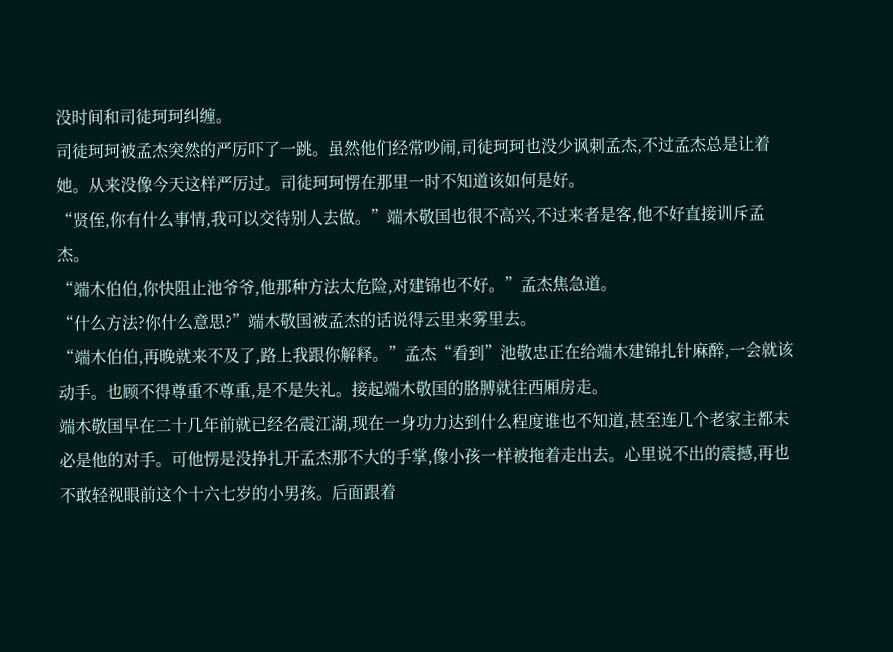没时间和司徒珂珂纠缠。
司徒珂珂被孟杰突然的严厉吓了一跳。虽然他们经常吵闹,司徒珂珂也没少讽刺孟杰,不过孟杰总是让着她。从来没像今天这样严厉过。司徒珂珂愣在那里一时不知道该如何是好。
“贤侄,你有什么事情,我可以交待别人去做。”端木敬国也很不高兴,不过来者是客,他不好直接训斥孟杰。
“端木伯伯,你快阻止池爷爷,他那种方法太危险,对建锦也不好。”孟杰焦急道。
“什么方法?你什么意思?”端木敬国被孟杰的话说得云里来雾里去。
“端木伯伯,再晚就来不及了,路上我跟你解释。”孟杰“看到”池敬忠正在给端木建锦扎针麻醉,一会就该动手。也顾不得尊重不尊重,是不是失礼。接起端木敬国的胳膊就往西厢房走。
端木敬国早在二十几年前就已经名震江湖,现在一身功力达到什么程度谁也不知道,甚至连几个老家主都未必是他的对手。可他愣是没挣扎开孟杰那不大的手掌,像小孩一样被拖着走出去。心里说不出的震撼,再也不敢轻视眼前这个十六七岁的小男孩。后面跟着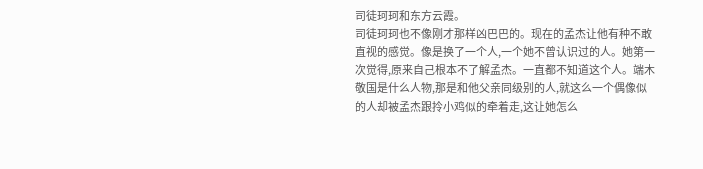司徒珂珂和东方云霞。
司徒珂珂也不像刚才那样凶巴巴的。现在的孟杰让他有种不敢直视的感觉。像是换了一个人,一个她不曾认识过的人。她第一次觉得,原来自己根本不了解孟杰。一直都不知道这个人。端木敬国是什么人物,那是和他父亲同级别的人,就这么一个偶像似的人却被孟杰跟拎小鸡似的牵着走,这让她怎么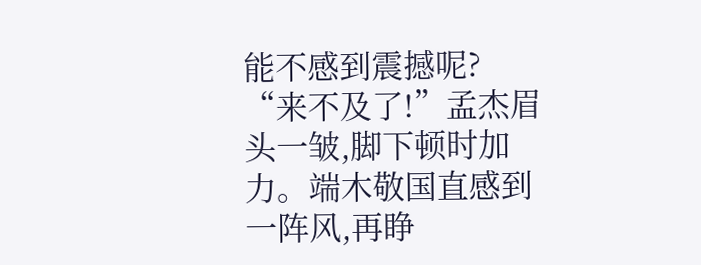能不感到震撼呢?
“来不及了!”孟杰眉头一皱,脚下顿时加力。端木敬国直感到一阵风,再睁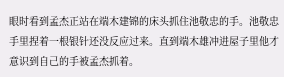眼时看到孟杰正站在端木建锦的床头抓住池敬忠的手。池敬忠手里捏着一根银针还没反应过来。直到端木雄冲进屋子里他才意识到自己的手被孟杰抓着。